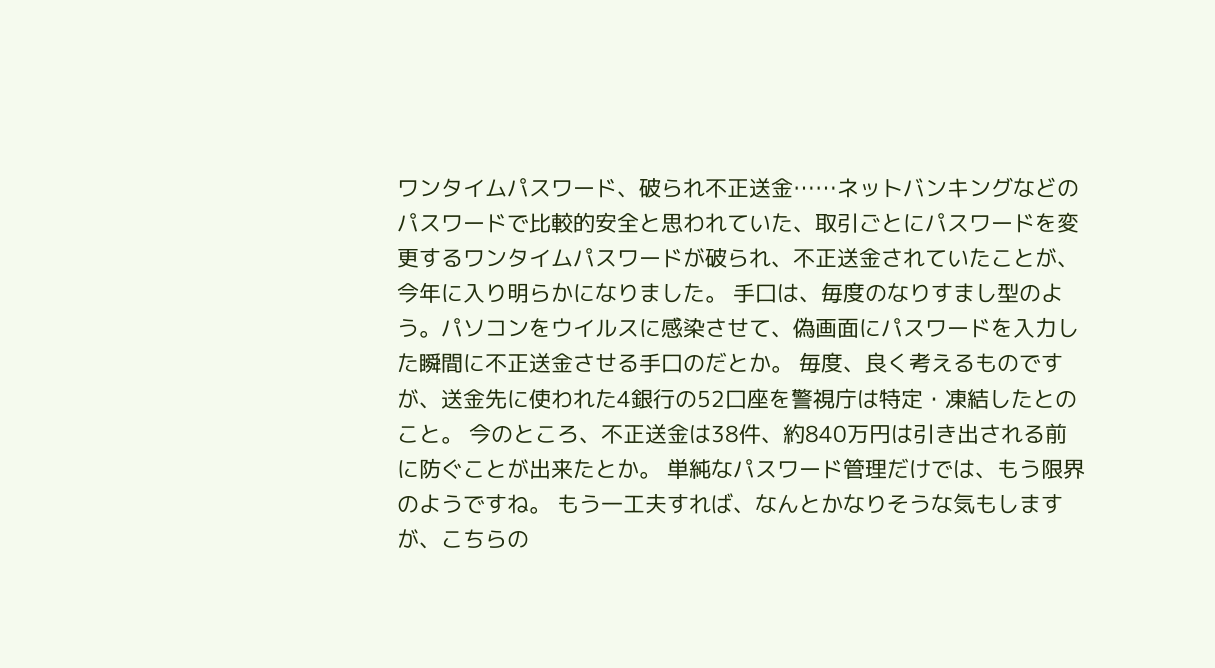ワンタイムパスワード、破られ不正送金……ネットバンキングなどのパスワードで比較的安全と思われていた、取引ごとにパスワードを変更するワンタイムパスワードが破られ、不正送金されていたことが、今年に入り明らかになりました。 手口は、毎度のなりすまし型のよう。パソコンをウイルスに感染させて、偽画面にパスワードを入力した瞬間に不正送金させる手口のだとか。 毎度、良く考えるものですが、送金先に使われた4銀行の52口座を警視庁は特定・凍結したとのこと。 今のところ、不正送金は38件、約840万円は引き出される前に防ぐことが出来たとか。 単純なパスワード管理だけでは、もう限界のようですね。 もう一工夫すれば、なんとかなりそうな気もしますが、こちらの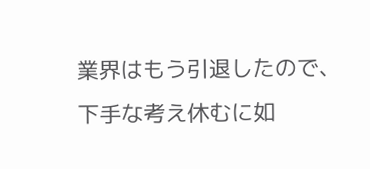業界はもう引退したので、下手な考え休むに如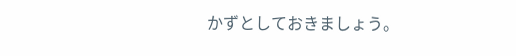かずとしておきましょう。